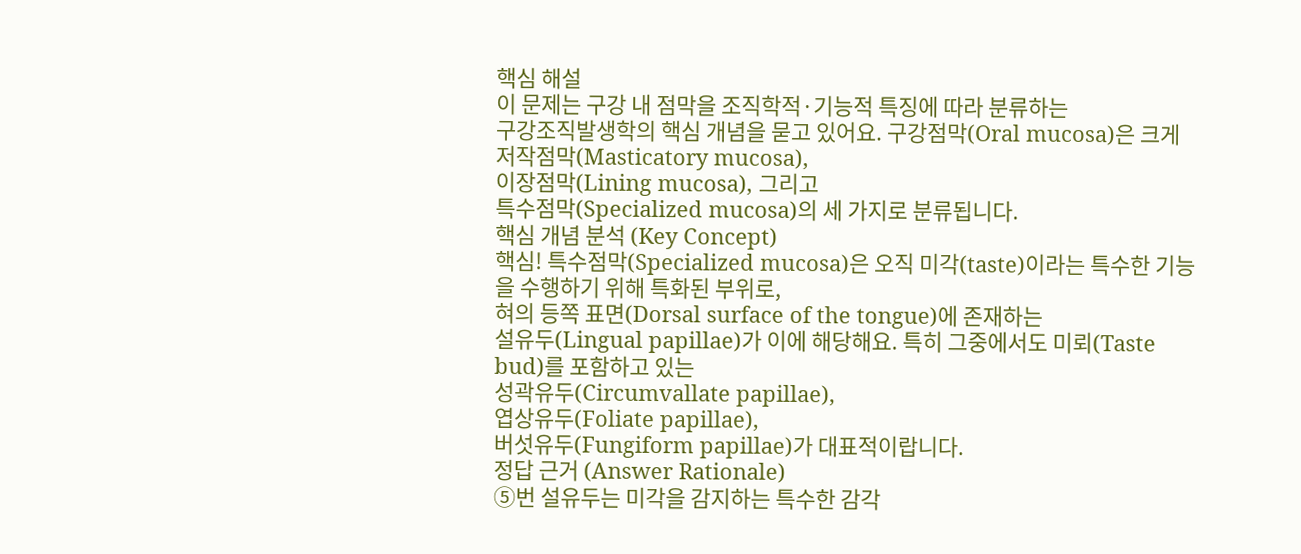핵심 해설
이 문제는 구강 내 점막을 조직학적·기능적 특징에 따라 분류하는
구강조직발생학의 핵심 개념을 묻고 있어요. 구강점막(Oral mucosa)은 크게
저작점막(Masticatory mucosa),
이장점막(Lining mucosa), 그리고
특수점막(Specialized mucosa)의 세 가지로 분류됩니다.
핵심 개념 분석 (Key Concept)
핵심! 특수점막(Specialized mucosa)은 오직 미각(taste)이라는 특수한 기능을 수행하기 위해 특화된 부위로,
혀의 등쪽 표면(Dorsal surface of the tongue)에 존재하는
설유두(Lingual papillae)가 이에 해당해요. 특히 그중에서도 미뢰(Taste bud)를 포함하고 있는
성곽유두(Circumvallate papillae),
엽상유두(Foliate papillae),
버섯유두(Fungiform papillae)가 대표적이랍니다.
정답 근거 (Answer Rationale)
⑤번 설유두는 미각을 감지하는 특수한 감각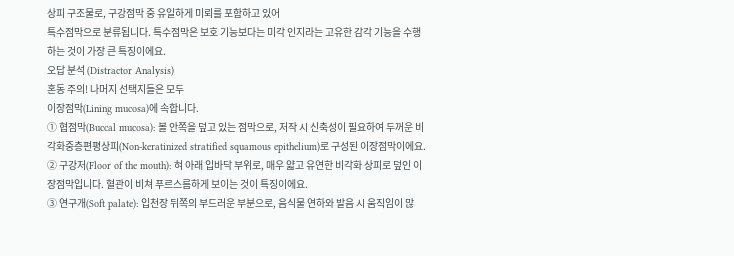상피 구조물로, 구강점막 중 유일하게 미뢰를 포함하고 있어
특수점막으로 분류됩니다. 특수점막은 보호 기능보다는 미각 인지라는 고유한 감각 기능을 수행하는 것이 가장 큰 특징이에요.
오답 분석 (Distractor Analysis)
혼동 주의! 나머지 선택지들은 모두
이장점막(Lining mucosa)에 속합니다.
① 협점막(Buccal mucosa): 볼 안쪽을 덮고 있는 점막으로, 저작 시 신축성이 필요하여 두꺼운 비각화중층편평상피(Non-keratinized stratified squamous epithelium)로 구성된 이장점막이에요.
② 구강저(Floor of the mouth): 혀 아래 입바닥 부위로, 매우 얇고 유연한 비각화 상피로 덮인 이장점막입니다. 혈관이 비쳐 푸르스름하게 보이는 것이 특징이에요.
③ 연구개(Soft palate): 입천장 뒤쪽의 부드러운 부분으로, 음식물 연하와 발음 시 움직임이 많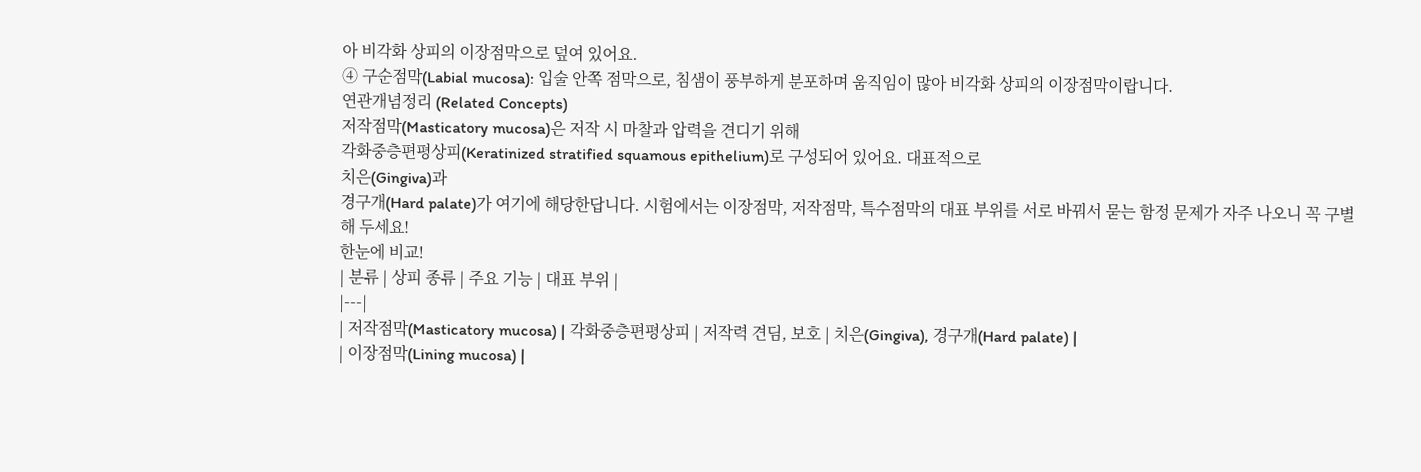아 비각화 상피의 이장점막으로 덮여 있어요.
④ 구순점막(Labial mucosa): 입술 안쪽 점막으로, 침샘이 풍부하게 분포하며 움직임이 많아 비각화 상피의 이장점막이랍니다.
연관개념정리 (Related Concepts)
저작점막(Masticatory mucosa)은 저작 시 마찰과 압력을 견디기 위해
각화중층편평상피(Keratinized stratified squamous epithelium)로 구성되어 있어요. 대표적으로
치은(Gingiva)과
경구개(Hard palate)가 여기에 해당한답니다. 시험에서는 이장점막, 저작점막, 특수점막의 대표 부위를 서로 바꿔서 묻는 함정 문제가 자주 나오니 꼭 구별해 두세요!
한눈에 비교!
| 분류 | 상피 종류 | 주요 기능 | 대표 부위 |
|---|
| 저작점막(Masticatory mucosa) | 각화중층편평상피 | 저작력 견딤, 보호 | 치은(Gingiva), 경구개(Hard palate) |
| 이장점막(Lining mucosa) |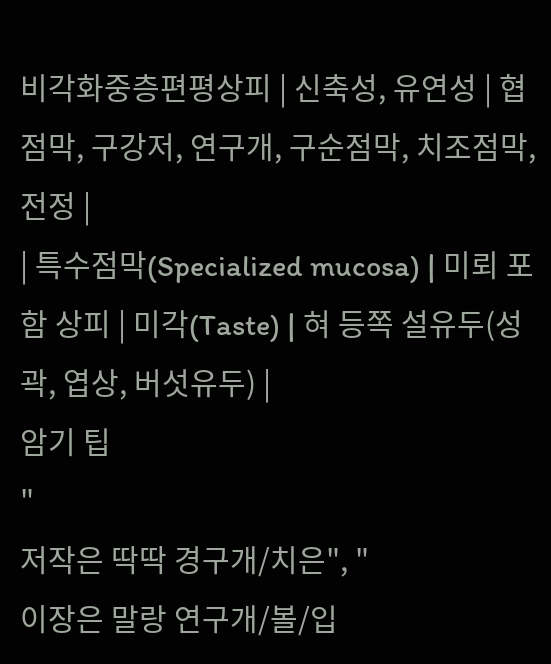비각화중층편평상피 | 신축성, 유연성 | 협점막, 구강저, 연구개, 구순점막, 치조점막, 전정 |
| 특수점막(Specialized mucosa) | 미뢰 포함 상피 | 미각(Taste) | 혀 등쪽 설유두(성곽, 엽상, 버섯유두) |
암기 팁
"
저작은 딱딱 경구개/치은", "
이장은 말랑 연구개/볼/입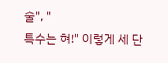술", "
특수는 혀!" 이렇게 세 단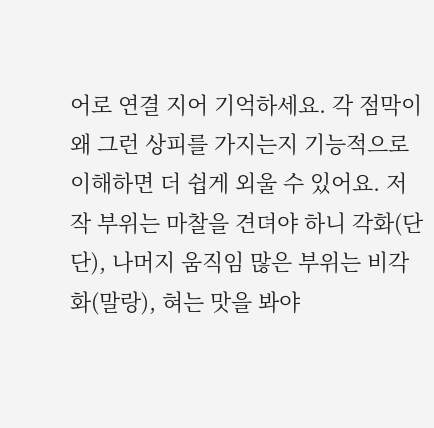어로 연결 지어 기억하세요. 각 점막이 왜 그런 상피를 가지는지 기능적으로 이해하면 더 쉽게 외울 수 있어요. 저작 부위는 마찰을 견뎌야 하니 각화(단단), 나머지 움직임 많은 부위는 비각화(말랑), 혀는 맛을 봐야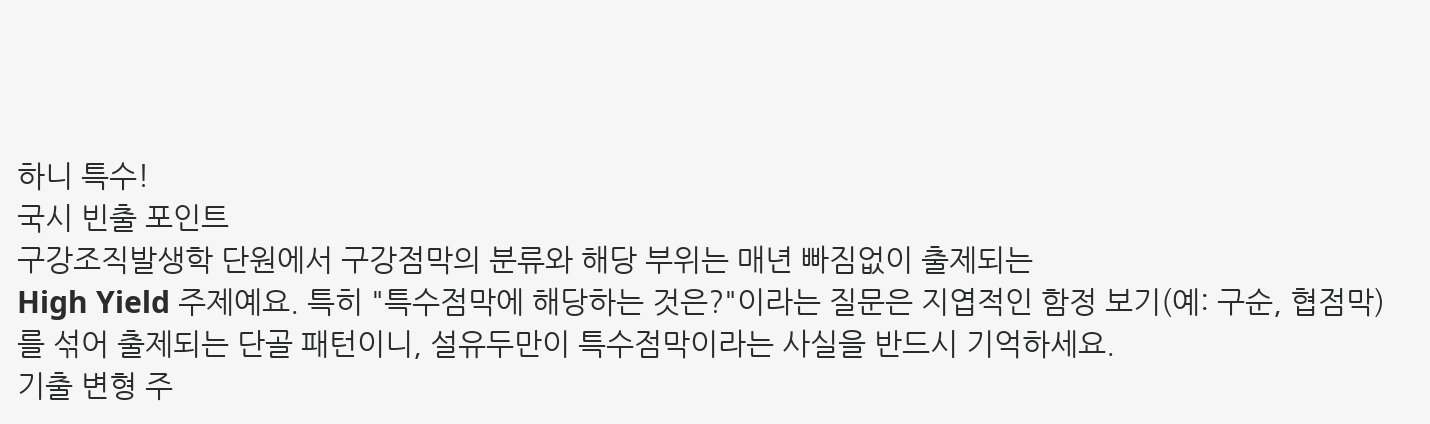하니 특수!
국시 빈출 포인트
구강조직발생학 단원에서 구강점막의 분류와 해당 부위는 매년 빠짐없이 출제되는
High Yield 주제예요. 특히 "특수점막에 해당하는 것은?"이라는 질문은 지엽적인 함정 보기(예: 구순, 협점막)를 섞어 출제되는 단골 패턴이니, 설유두만이 특수점막이라는 사실을 반드시 기억하세요.
기출 변형 주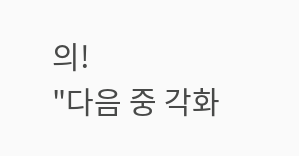의!
"다음 중 각화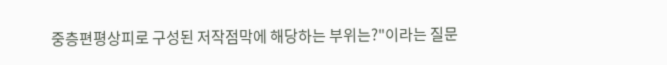중층편평상피로 구성된 저작점막에 해당하는 부위는?"이라는 질문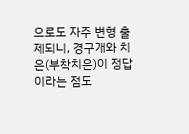으로도 자주 변형 출제되니, 경구개와 치은(부착치은)이 정답이라는 점도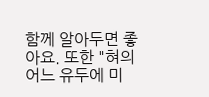함께 알아두면 좋아요. 또한 "혀의 어느 유두에 미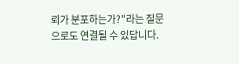뢰가 분포하는가?"라는 질문으로도 연결될 수 있답니다.